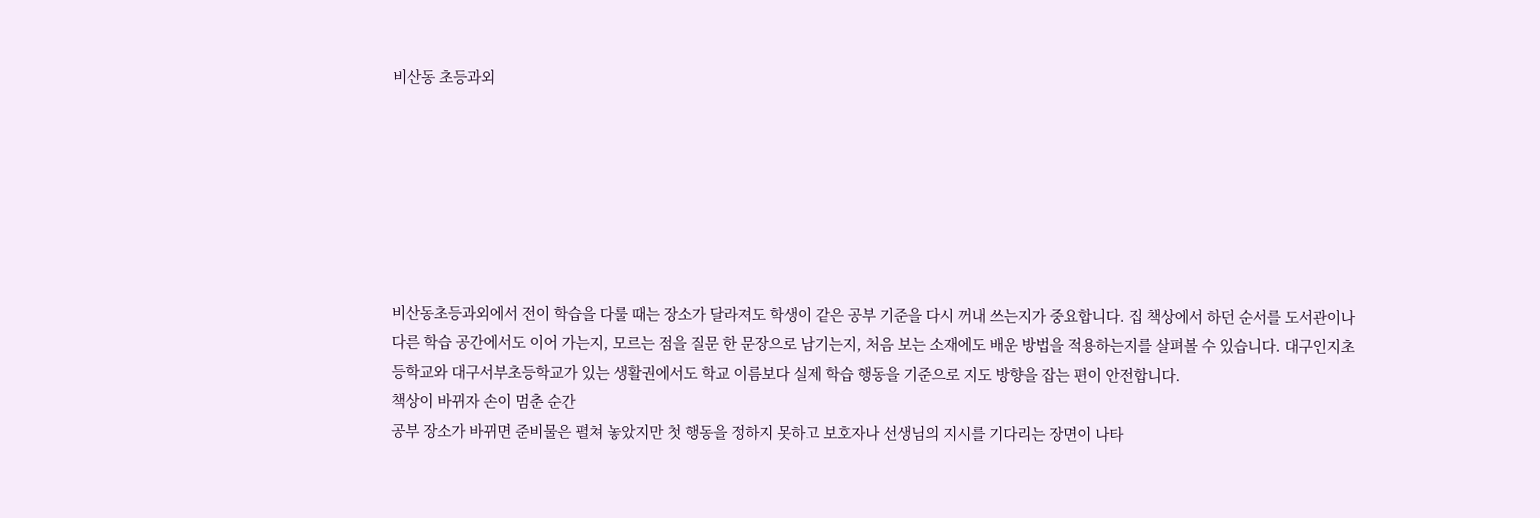비산동 초등과외







비산동초등과외에서 전이 학습을 다룰 때는 장소가 달라져도 학생이 같은 공부 기준을 다시 꺼내 쓰는지가 중요합니다. 집 책상에서 하던 순서를 도서관이나 다른 학습 공간에서도 이어 가는지, 모르는 점을 질문 한 문장으로 남기는지, 처음 보는 소재에도 배운 방법을 적용하는지를 살펴볼 수 있습니다. 대구인지초등학교와 대구서부초등학교가 있는 생활권에서도 학교 이름보다 실제 학습 행동을 기준으로 지도 방향을 잡는 편이 안전합니다.
책상이 바뀌자 손이 멈춘 순간
공부 장소가 바뀌면 준비물은 펼쳐 놓았지만 첫 행동을 정하지 못하고 보호자나 선생님의 지시를 기다리는 장면이 나타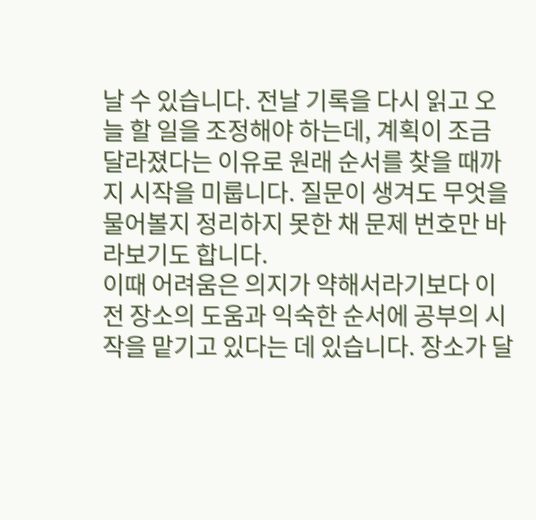날 수 있습니다. 전날 기록을 다시 읽고 오늘 할 일을 조정해야 하는데, 계획이 조금 달라졌다는 이유로 원래 순서를 찾을 때까지 시작을 미룹니다. 질문이 생겨도 무엇을 물어볼지 정리하지 못한 채 문제 번호만 바라보기도 합니다.
이때 어려움은 의지가 약해서라기보다 이전 장소의 도움과 익숙한 순서에 공부의 시작을 맡기고 있다는 데 있습니다. 장소가 달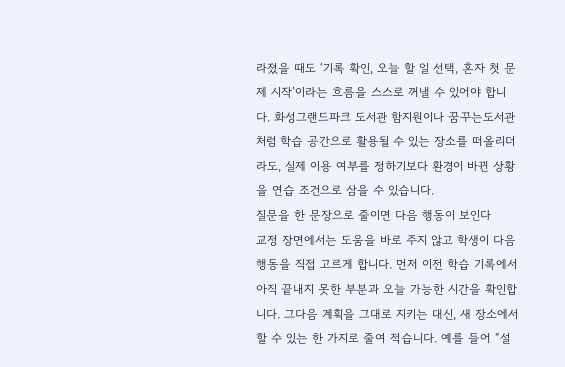라졌을 때도 ‘기록 확인, 오늘 할 일 선택, 혼자 첫 문제 시작’이라는 흐름을 스스로 꺼낼 수 있어야 합니다. 화성그랜드파크 도서관 함지원이나 꿈꾸는도서관처럼 학습 공간으로 활용될 수 있는 장소를 떠올리더라도, 실제 이용 여부를 정하기보다 환경이 바뀐 상황을 연습 조건으로 삼을 수 있습니다.
질문을 한 문장으로 줄이면 다음 행동이 보인다
교정 장면에서는 도움을 바로 주지 않고 학생이 다음 행동을 직접 고르게 합니다. 먼저 이전 학습 기록에서 아직 끝내지 못한 부분과 오늘 가능한 시간을 확인합니다. 그다음 계획을 그대로 지키는 대신, 새 장소에서 할 수 있는 한 가지로 줄여 적습니다. 예를 들어 “설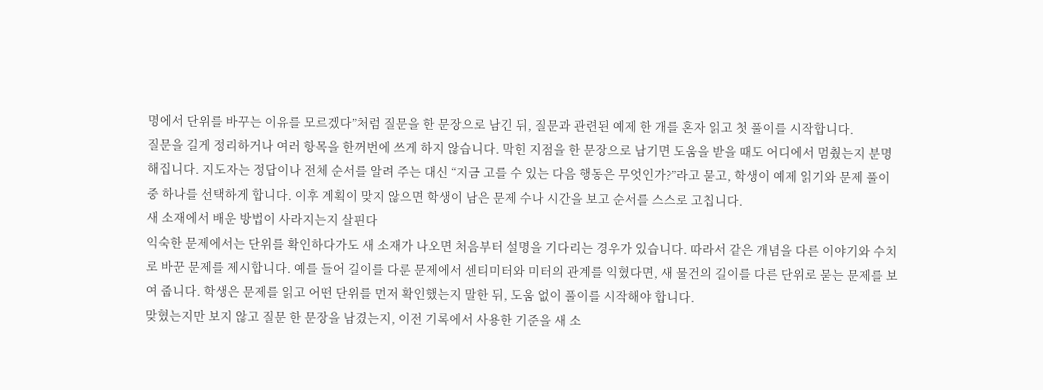명에서 단위를 바꾸는 이유를 모르겠다”처럼 질문을 한 문장으로 남긴 뒤, 질문과 관련된 예제 한 개를 혼자 읽고 첫 풀이를 시작합니다.
질문을 길게 정리하거나 여러 항목을 한꺼번에 쓰게 하지 않습니다. 막힌 지점을 한 문장으로 남기면 도움을 받을 때도 어디에서 멈췄는지 분명해집니다. 지도자는 정답이나 전체 순서를 알려 주는 대신 “지금 고를 수 있는 다음 행동은 무엇인가?”라고 묻고, 학생이 예제 읽기와 문제 풀이 중 하나를 선택하게 합니다. 이후 계획이 맞지 않으면 학생이 남은 문제 수나 시간을 보고 순서를 스스로 고칩니다.
새 소재에서 배운 방법이 사라지는지 살핀다
익숙한 문제에서는 단위를 확인하다가도 새 소재가 나오면 처음부터 설명을 기다리는 경우가 있습니다. 따라서 같은 개념을 다른 이야기와 수치로 바꾼 문제를 제시합니다. 예를 들어 길이를 다룬 문제에서 센티미터와 미터의 관계를 익혔다면, 새 물건의 길이를 다른 단위로 묻는 문제를 보여 줍니다. 학생은 문제를 읽고 어떤 단위를 먼저 확인했는지 말한 뒤, 도움 없이 풀이를 시작해야 합니다.
맞혔는지만 보지 않고 질문 한 문장을 남겼는지, 이전 기록에서 사용한 기준을 새 소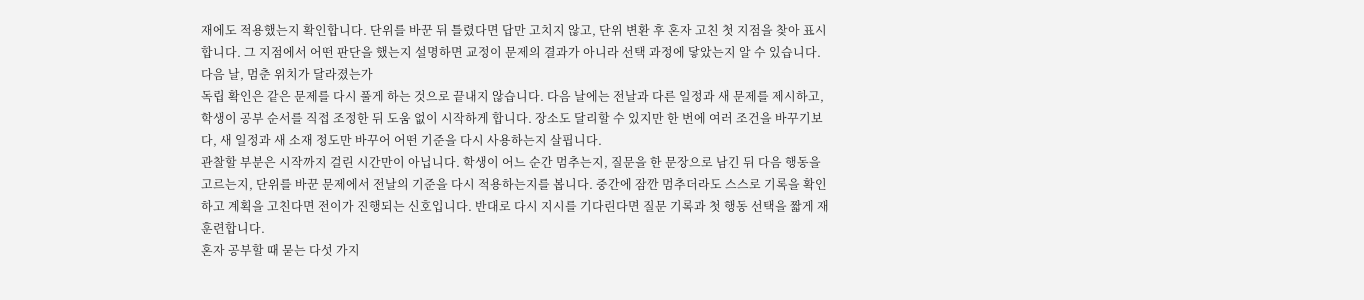재에도 적용했는지 확인합니다. 단위를 바꾼 뒤 틀렸다면 답만 고치지 않고, 단위 변환 후 혼자 고친 첫 지점을 찾아 표시합니다. 그 지점에서 어떤 판단을 했는지 설명하면 교정이 문제의 결과가 아니라 선택 과정에 닿았는지 알 수 있습니다.
다음 날, 멈춘 위치가 달라졌는가
독립 확인은 같은 문제를 다시 풀게 하는 것으로 끝내지 않습니다. 다음 날에는 전날과 다른 일정과 새 문제를 제시하고, 학생이 공부 순서를 직접 조정한 뒤 도움 없이 시작하게 합니다. 장소도 달리할 수 있지만 한 번에 여러 조건을 바꾸기보다, 새 일정과 새 소재 정도만 바꾸어 어떤 기준을 다시 사용하는지 살핍니다.
관찰할 부분은 시작까지 걸린 시간만이 아닙니다. 학생이 어느 순간 멈추는지, 질문을 한 문장으로 남긴 뒤 다음 행동을 고르는지, 단위를 바꾼 문제에서 전날의 기준을 다시 적용하는지를 봅니다. 중간에 잠깐 멈추더라도 스스로 기록을 확인하고 계획을 고친다면 전이가 진행되는 신호입니다. 반대로 다시 지시를 기다린다면 질문 기록과 첫 행동 선택을 짧게 재훈련합니다.
혼자 공부할 때 묻는 다섯 가지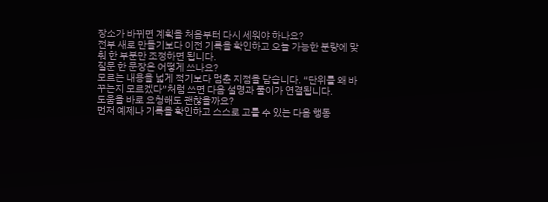장소가 바뀌면 계획을 처음부터 다시 세워야 하나요?
전부 새로 만들기보다 이전 기록을 확인하고 오늘 가능한 분량에 맞춰 한 부분만 조정하면 됩니다.
질문 한 문장은 어떻게 쓰나요?
모르는 내용을 넓게 적기보다 멈춘 지점을 담습니다. “단위를 왜 바꾸는지 모르겠다”처럼 쓰면 다음 설명과 풀이가 연결됩니다.
도움을 바로 요청해도 괜찮을까요?
먼저 예제나 기록을 확인하고 스스로 고를 수 있는 다음 행동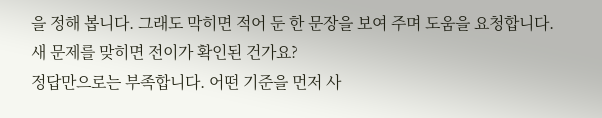을 정해 봅니다. 그래도 막히면 적어 둔 한 문장을 보여 주며 도움을 요청합니다.
새 문제를 맞히면 전이가 확인된 건가요?
정답만으로는 부족합니다. 어떤 기준을 먼저 사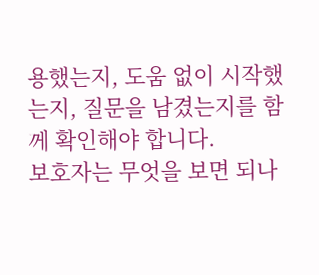용했는지, 도움 없이 시작했는지, 질문을 남겼는지를 함께 확인해야 합니다.
보호자는 무엇을 보면 되나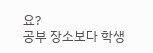요?
공부 장소보다 학생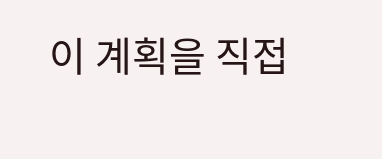이 계획을 직접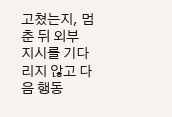고쳤는지, 멈춘 뒤 외부 지시를 기다리지 않고 다음 행동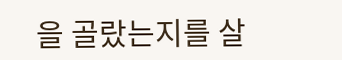을 골랐는지를 살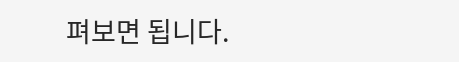펴보면 됩니다.